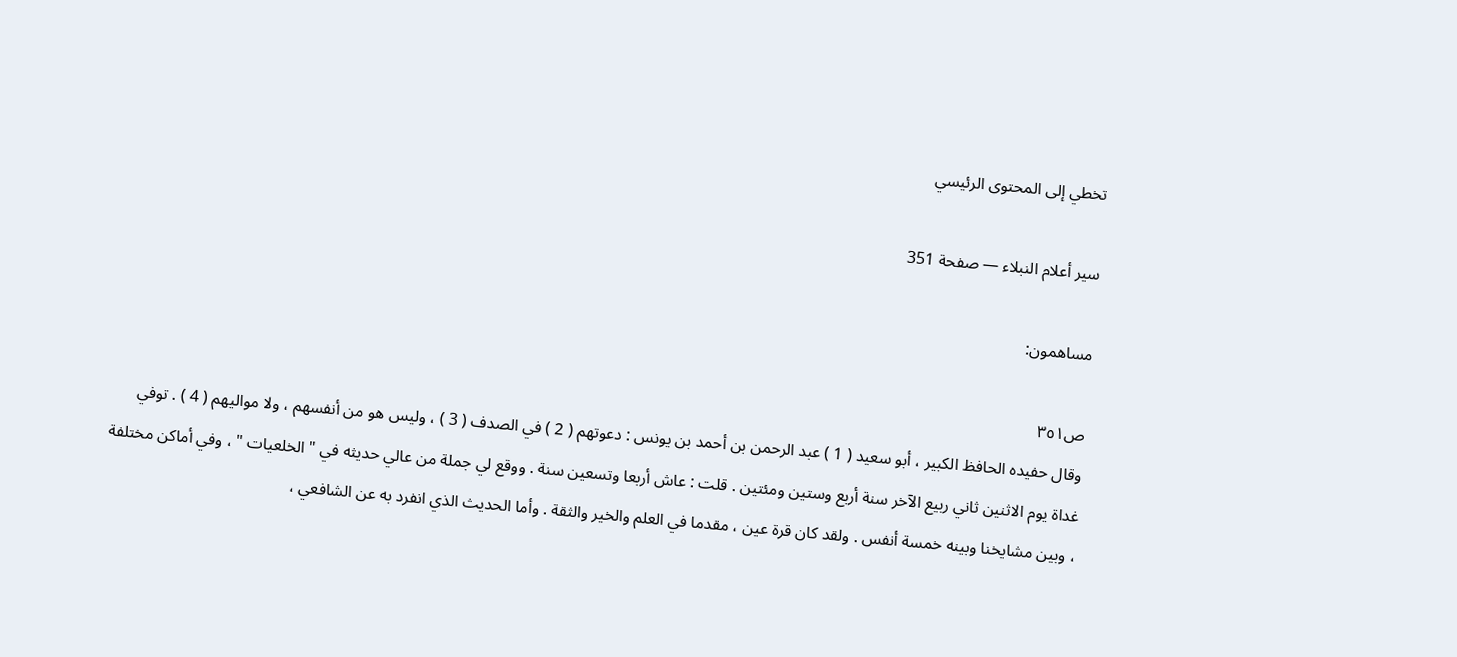تخطي إلى المحتوى الرئيسي

سير أعلام النبلاء — صفحة 351

مساهمون:

ص٣٥١
وقال حفيده الحافظ الكبير ، أبو سعيد ( 1 ) عبد الرحمن بن أحمد بن يونس : دعوتهم ( 2 ) في الصدف ( 3 ) ، وليس هو من أنفسهم ، ولا مواليهم ( 4 ) . توفي غداة يوم الاثنين ثاني ربيع الآخر سنة أربع وستين ومئتين . قلت : عاش أربعا وتسعين سنة . ووقع لي جملة من عالي حديثه في " الخلعيات " ، وفي أماكن مختلفة ، وبين مشايخنا وبينه خمسة أنفس . ولقد كان قرة عين ، مقدما في العلم والخير والثقة . وأما الحديث الذي انفرد به عن الشافعي ،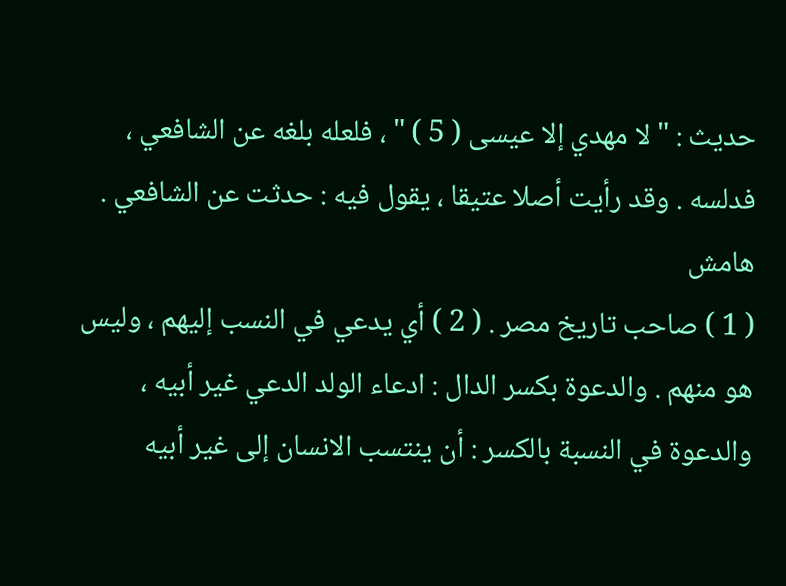حديث : " لا مهدي إلا عيسى ( 5 ) " ، فلعله بلغه عن الشافعي ، فدلسه . وقد رأيت أصلا عتيقا ، يقول فيه : حدثت عن الشافعي .
هامش
( 1 ) صاحب تاريخ مصر . ( 2 ) أي يدعي في النسب إليهم ، وليس هو منهم . والدعوة بكسر الدال : ادعاء الولد الدعي غير أبيه ، والدعوة في النسبة بالكسر : أن ينتسب الانسان إلى غير أبيه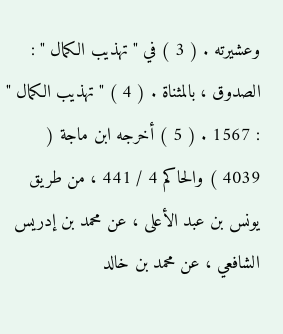وعشيرته . ( 3 ) في " تهذيب الكمال " : الصدوق ، بالمثناة . ( 4 ) " تهذيب الكمال " : 1567 . ( 5 ) أخرجه ابن ماجة ( 4039 ) والحاكم 4 / 441 ، من طريق يونس بن عبد الأعلى ، عن محمد بن إدريس الشافعي ، عن محمد بن خالد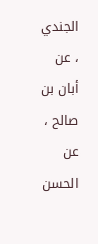الجندي ، عن أبان بن صالح ، عن الحسن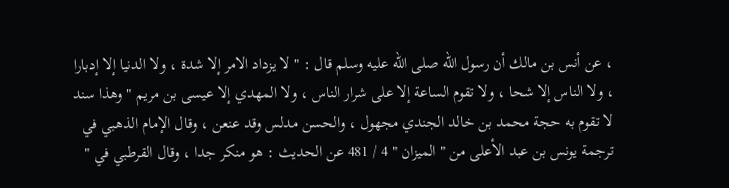، عن أنس بن مالك أن رسول الله صلى الله عليه وسلم قال : " لا يزداد الامر إلا شدة ، ولا الدنيا إلا إدبارا ، ولا الناس إلا شحا ، ولا تقوم الساعة إلا على شرار الناس ، ولا المهدي إلا عيسى بن مريم " وهذا سند لا تقوم به حجة محمد بن خالد الجندي مجهول ، والحسن مدلس وقد عنعن ، وقال الإمام الذهبي في ترجمة يونس بن عبد الأعلى من " الميزان " 4 / 481 عن الحديث : هو منكر جدا ، وقال القرطبي في "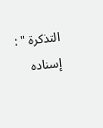التذكرة " : إسناده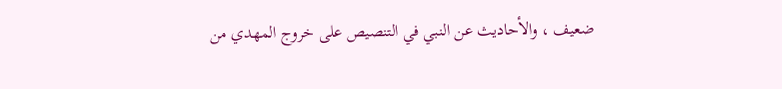ضعيف ، والأحاديث عن النبي في التنصيص على خروج المهدي من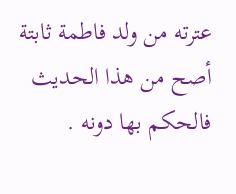عترته من ولد فاطمة ثابتة أصح من هذا الحديث فالحكم بها دونه .